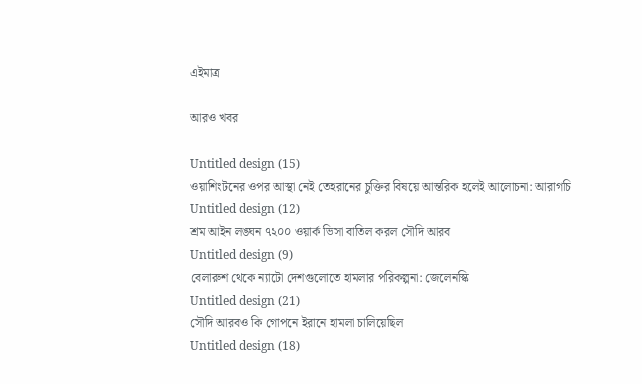এইমাত্র

আরও খবর

Untitled design (15)
ওয়াশিংটনের ওপর আস্থা নেই তেহরানের চুক্তির বিষয়ে আন্তরিক হলেই আলোচনা: আরাগচি
Untitled design (12)
শ্রম আইন লঙ্ঘন ৭২০০ ওয়ার্ক ভিসা বাতিল করল সৌদি আরব
Untitled design (9)
বেলারুশ থেকে ন্যাটো দেশগুলোতে হামলার পরিকল্পনা: জেলেনস্কি
Untitled design (21)
সৌদি আরবও কি গোপনে ইরানে হামলা চালিয়েছিল
Untitled design (18)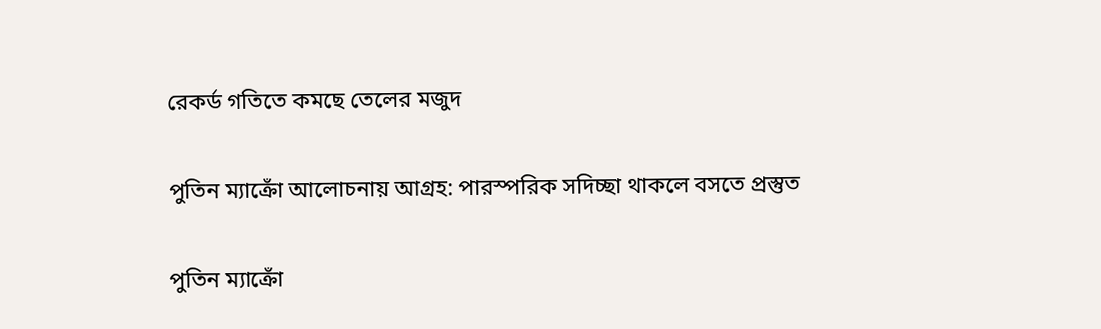রেকর্ড গতিতে কমছে তেলের মজুদ

পুতিন ম্যাক্রোঁ আলোচনায় আগ্রহ: পারস্পরিক সদিচ্ছা থাকলে বসতে প্রস্তুত

পুতিন ম্যাক্রোঁ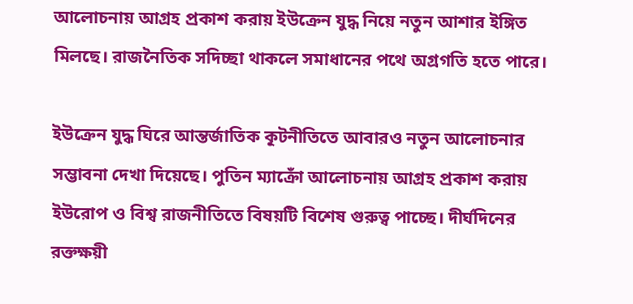আলোচনায় আগ্রহ প্রকাশ করায় ইউক্রেন যুদ্ধ নিয়ে নতুন আশার ইঙ্গিত মিলছে। রাজনৈতিক সদিচ্ছা থাকলে সমাধানের পথে অগ্রগতি হতে পারে।

ইউক্রেন যুদ্ধ ঘিরে আন্তর্জাতিক কূটনীতিতে আবারও নতুন আলোচনার সম্ভাবনা দেখা দিয়েছে। পুতিন ম্যাক্রোঁ আলোচনায় আগ্রহ প্রকাশ করায় ইউরোপ ও বিশ্ব রাজনীতিতে বিষয়টি বিশেষ গুরুত্ব পাচ্ছে। দীর্ঘদিনের রক্তক্ষয়ী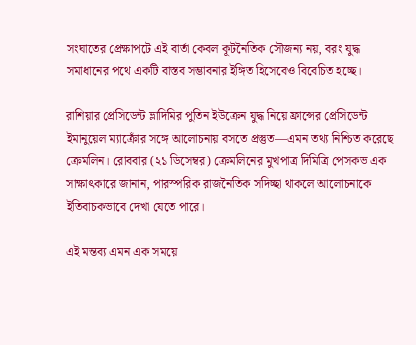সংঘাতের প্রেক্ষাপটে এই বার্তা কেবল কূটনৈতিক সৌজন্য নয়, বরং যুদ্ধ সমাধানের পথে একটি বাস্তব সম্ভাবনার ইঙ্গিত হিসেবেও বিবেচিত হচ্ছে।

রাশিয়ার প্রেসিডেন্ট ভ্লাদিমির পুতিন ইউক্রেন যুদ্ধ নিয়ে ফ্রান্সের প্রেসিডেন্ট ইমানুয়েল ম্যাক্রোঁর সঙ্গে আলোচনায় বসতে প্রস্তুত—এমন তথ্য নিশ্চিত করেছে ক্রেমলিন। রোববার (২১ ডিসেম্বর) ক্রেমলিনের মুখপাত্র দিমিত্রি পেসকভ এক সাক্ষাৎকারে জানান, পারস্পরিক রাজনৈতিক সদিচ্ছা থাকলে আলোচনাকে ইতিবাচকভাবে দেখা যেতে পারে।

এই মন্তব্য এমন এক সময়ে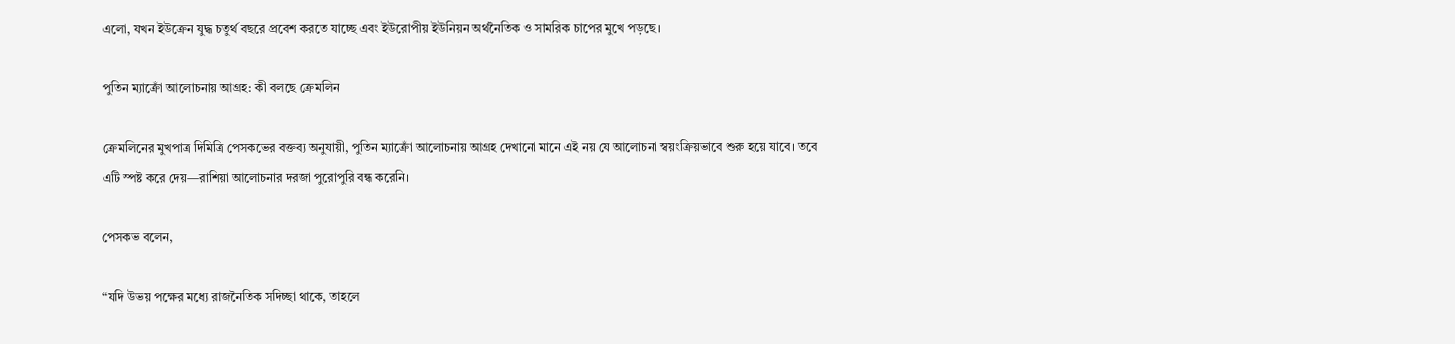এলো, যখন ইউক্রেন যুদ্ধ চতুর্থ বছরে প্রবেশ করতে যাচ্ছে এবং ইউরোপীয় ইউনিয়ন অর্থনৈতিক ও সামরিক চাপের মুখে পড়ছে।

পুতিন ম্যাক্রোঁ আলোচনায় আগ্রহ: কী বলছে ক্রেমলিন

ক্রেমলিনের মুখপাত্র দিমিত্রি পেসকভের বক্তব্য অনুযায়ী, পুতিন ম্যাক্রোঁ আলোচনায় আগ্রহ দেখানো মানে এই নয় যে আলোচনা স্বয়ংক্রিয়ভাবে শুরু হয়ে যাবে। তবে এটি স্পষ্ট করে দেয়—রাশিয়া আলোচনার দরজা পুরোপুরি বন্ধ করেনি।

পেসকভ বলেন,

“যদি উভয় পক্ষের মধ্যে রাজনৈতিক সদিচ্ছা থাকে, তাহলে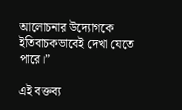আলোচনার উদ্যোগকে ইতিবাচকভাবেই দেখা যেতে পারে।”

এই বক্তব্য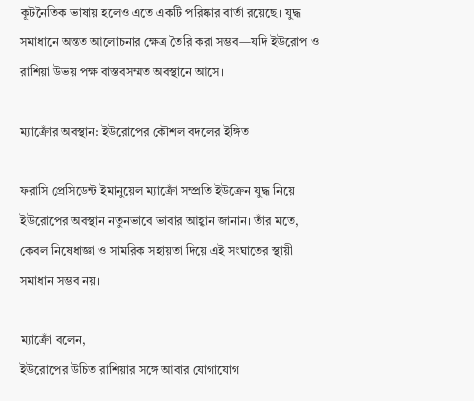কূটনৈতিক ভাষায় হলেও এতে একটি পরিষ্কার বার্তা রয়েছে। যুদ্ধ সমাধানে অন্তত আলোচনার ক্ষেত্র তৈরি করা সম্ভব—যদি ইউরোপ ও রাশিয়া উভয় পক্ষ বাস্তবসম্মত অবস্থানে আসে।

ম্যাক্রোঁর অবস্থান: ইউরোপের কৌশল বদলের ইঙ্গিত

ফরাসি প্রেসিডেন্ট ইমানুয়েল ম্যাক্রোঁ সম্প্রতি ইউক্রেন যুদ্ধ নিয়ে ইউরোপের অবস্থান নতুনভাবে ভাবার আহ্বান জানান। তাঁর মতে, কেবল নিষেধাজ্ঞা ও সামরিক সহায়তা দিয়ে এই সংঘাতের স্থায়ী সমাধান সম্ভব নয়।

ম্যাক্রোঁ বলেন,
ইউরোপের উচিত রাশিয়ার সঙ্গে আবার যোগাযোগ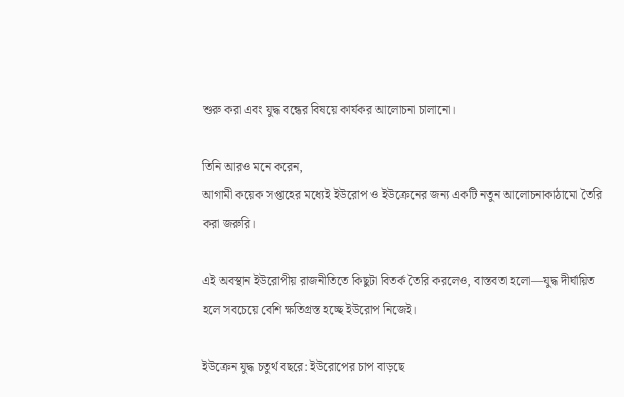শুরু করা এবং যুদ্ধ বন্ধের বিষয়ে কার্যকর আলোচনা চালানো।

তিনি আরও মনে করেন,
আগামী কয়েক সপ্তাহের মধ্যেই ইউরোপ ও ইউক্রেনের জন্য একটি নতুন আলোচনাকাঠামো তৈরি করা জরুরি।

এই অবস্থান ইউরোপীয় রাজনীতিতে কিছুটা বিতর্ক তৈরি করলেও, বাস্তবতা হলো—যুদ্ধ দীর্ঘায়িত হলে সবচেয়ে বেশি ক্ষতিগ্রস্ত হচ্ছে ইউরোপ নিজেই।

ইউক্রেন যুদ্ধ চতুর্থ বছরে: ইউরোপের চাপ বাড়ছে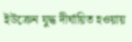ইউক্রেন যুদ্ধ দীর্ঘায়িত হওয়ায়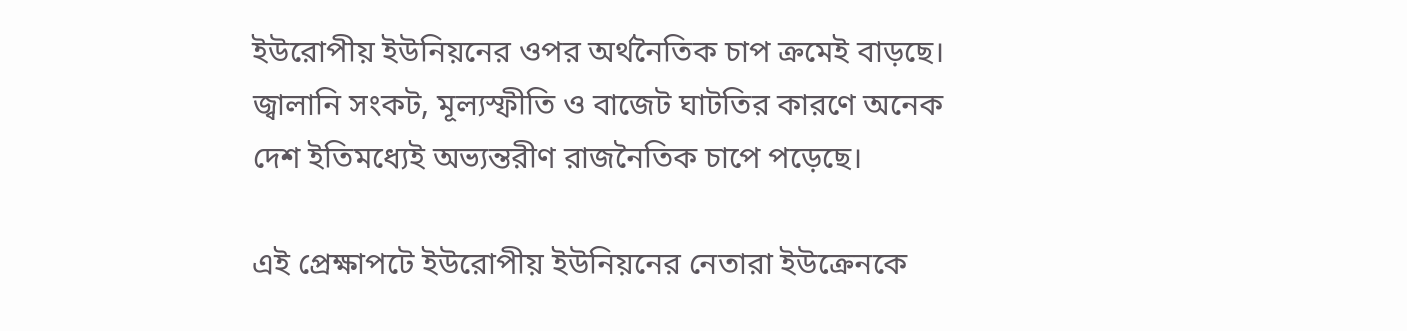ইউরোপীয় ইউনিয়নের ওপর অর্থনৈতিক চাপ ক্রমেই বাড়ছে। জ্বালানি সংকট, মূল্যস্ফীতি ও বাজেট ঘাটতির কারণে অনেক দেশ ইতিমধ্যেই অভ্যন্তরীণ রাজনৈতিক চাপে পড়েছে।

এই প্রেক্ষাপটে ইউরোপীয় ইউনিয়নের নেতারা ইউক্রেনকে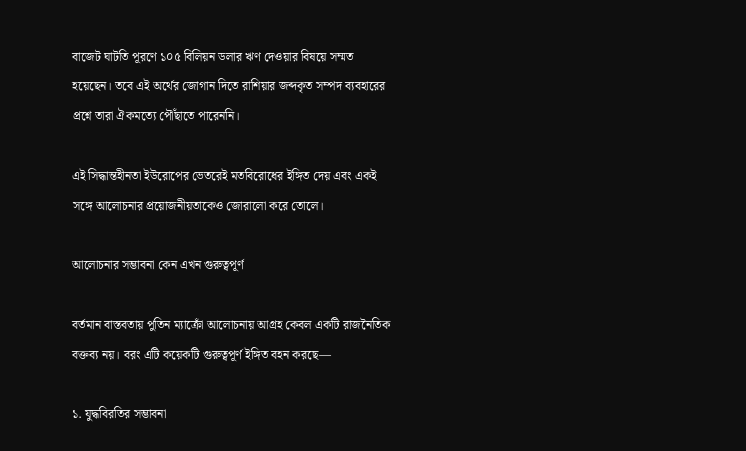বাজেট ঘাটতি পূরণে ১০৫ বিলিয়ন ডলার ঋণ দেওয়ার বিষয়ে সম্মত হয়েছেন। তবে এই অর্থের জোগান দিতে রাশিয়ার জব্দকৃত সম্পদ ব্যবহারের প্রশ্নে তারা ঐকমত্যে পৌঁছাতে পারেননি।

এই সিদ্ধান্তহীনতা ইউরোপের ভেতরেই মতবিরোধের ইঙ্গিত দেয় এবং একই সঙ্গে আলোচনার প্রয়োজনীয়তাকেও জোরালো করে তোলে।

আলোচনার সম্ভাবনা কেন এখন গুরুত্বপূর্ণ

বর্তমান বাস্তবতায় পুতিন ম্যাক্রোঁ আলোচনায় আগ্রহ কেবল একটি রাজনৈতিক বক্তব্য নয়। বরং এটি কয়েকটি গুরুত্বপূর্ণ ইঙ্গিত বহন করছে—

১. যুদ্ধবিরতির সম্ভাবনা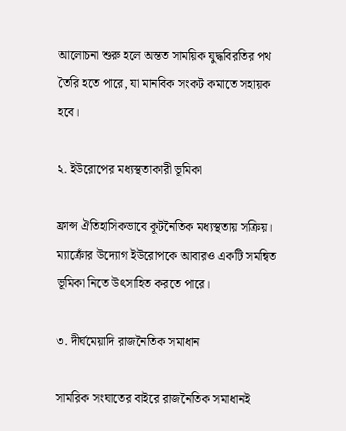আলোচনা শুরু হলে অন্তত সাময়িক যুদ্ধবিরতির পথ তৈরি হতে পারে, যা মানবিক সংকট কমাতে সহায়ক হবে।

২. ইউরোপের মধ্যস্থতাকারী ভূমিকা

ফ্রান্স ঐতিহাসিকভাবে কূটনৈতিক মধ্যস্থতায় সক্রিয়। ম্যাক্রোঁর উদ্যোগ ইউরোপকে আবারও একটি সমন্বিত ভূমিকা নিতে উৎসাহিত করতে পারে।

৩. দীর্ঘমেয়াদি রাজনৈতিক সমাধান

সামরিক সংঘাতের বাইরে রাজনৈতিক সমাধানই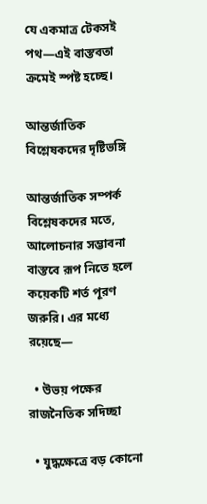যে একমাত্র টেকসই পথ—এই বাস্তবতা ক্রমেই স্পষ্ট হচ্ছে।

আন্তর্জাতিক বিশ্লেষকদের দৃষ্টিভঙ্গি

আন্তর্জাতিক সম্পর্ক বিশ্লেষকদের মতে, আলোচনার সম্ভাবনা বাস্তবে রূপ নিতে হলে কয়েকটি শর্ত পূরণ জরুরি। এর মধ্যে রয়েছে—

  • উভয় পক্ষের রাজনৈতিক সদিচ্ছা

  • যুদ্ধক্ষেত্রে বড় কোনো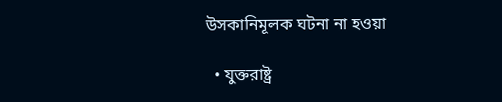উসকানিমূলক ঘটনা না হওয়া

  • যুক্তরাষ্ট্র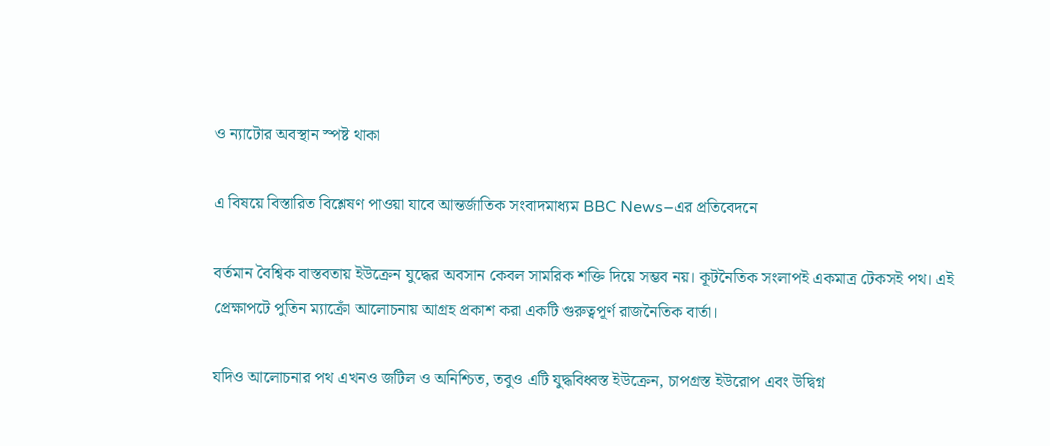ও ন্যাটোর অবস্থান স্পষ্ট থাকা

এ বিষয়ে বিস্তারিত বিশ্লেষণ পাওয়া যাবে আন্তর্জাতিক সংবাদমাধ্যম BBC News–এর প্রতিবেদনে

বর্তমান বৈশ্বিক বাস্তবতায় ইউক্রেন যুদ্ধের অবসান কেবল সামরিক শক্তি দিয়ে সম্ভব নয়। কূটনৈতিক সংলাপই একমাত্র টেকসই পথ। এই প্রেক্ষাপটে পুতিন ম্যাক্রোঁ আলোচনায় আগ্রহ প্রকাশ করা একটি গুরুত্বপূর্ণ রাজনৈতিক বার্তা।

যদিও আলোচনার পথ এখনও জটিল ও অনিশ্চিত, তবুও এটি যুদ্ধবিধ্বস্ত ইউক্রেন, চাপগ্রস্ত ইউরোপ এবং উদ্বিগ্ন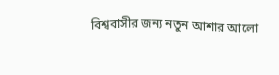বিশ্ববাসীর জন্য নতুন আশার আলো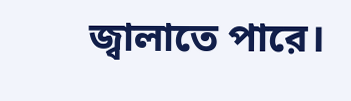জ্বালাতে পারে।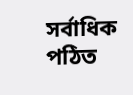সর্বাধিক পঠিত